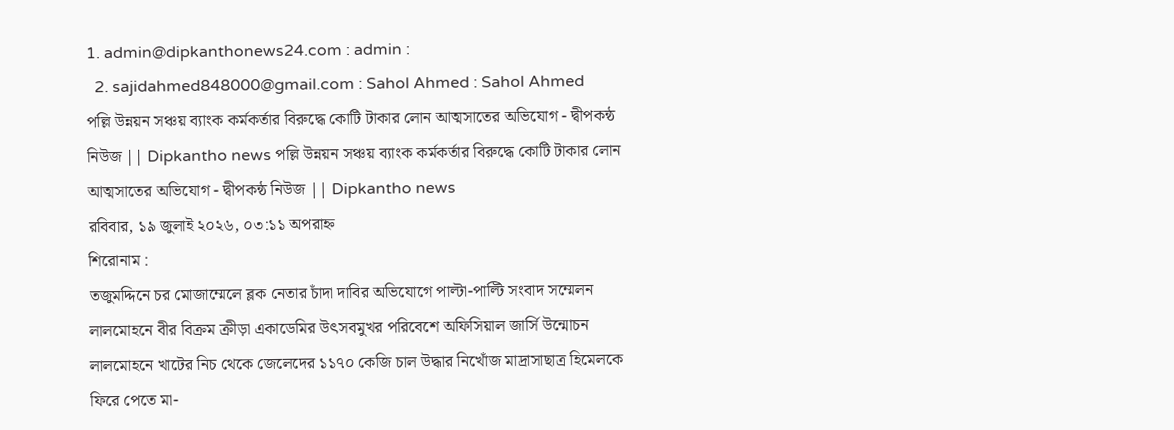1. admin@dipkanthonews24.com : admin :
  2. sajidahmed848000@gmail.com : Sahol Ahmed : Sahol Ahmed
পল্লি উন্নয়ন সঞ্চয় ব্যাংক কর্মকর্তার বিরুদ্ধে কোটি টাকার লোন আত্মসাতের অভিযোগ - দ্বীপকন্ঠ নিউজ || Dipkantho news পল্লি উন্নয়ন সঞ্চয় ব্যাংক কর্মকর্তার বিরুদ্ধে কোটি টাকার লোন আত্মসাতের অভিযোগ - দ্বীপকন্ঠ নিউজ || Dipkantho news
রবিবার, ১৯ জুলাই ২০২৬, ০৩:১১ অপরাহ্ন
শিরোনাম :
তজুমদ্দিনে চর মোজাম্মেলে ব্লক নেতার চাঁদা দাবির অভিযোগে পাল্টা-পাল্টি সংবাদ সম্মেলন লালমোহনে বীর বিক্রম ক্রীড়া একাডেমির উৎসবমুখর পরিবেশে অফিসিয়াল জার্সি উন্মোচন লালমোহনে খাটের নিচ থেকে জেলেদের ১১৭০ কেজি চাল উদ্ধার নিখোঁজ মাদ্রাসাছাত্র হিমেলকে ফিরে পেতে মা-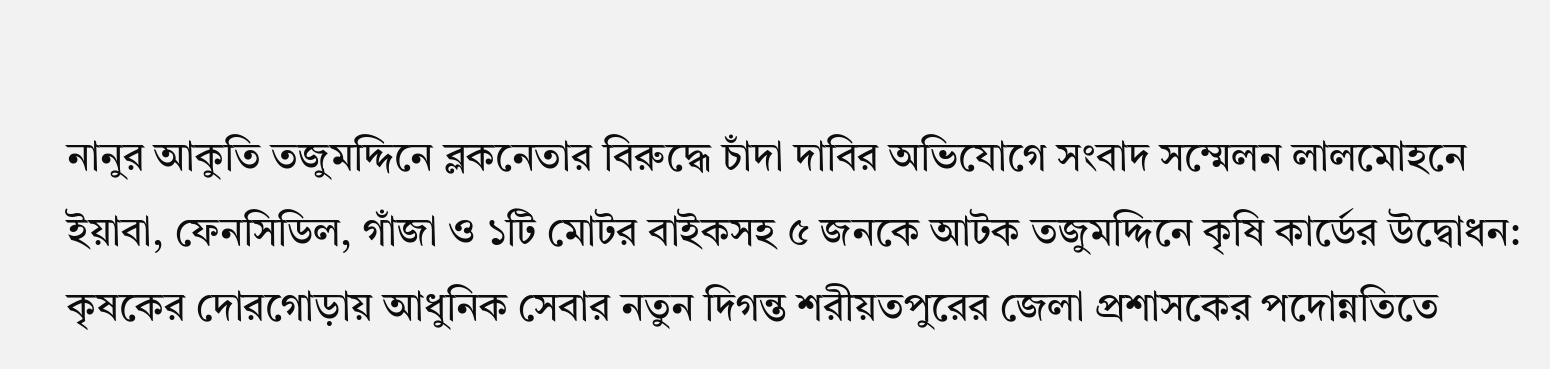নানুর আকুতি তজুমদ্দিনে ব্লকনেতার বিরুদ্ধে চাঁদা দাবির অভিযোগে সংবাদ সম্মেলন লালমোহনে ইয়াবা, ফেনসিডিল, গাঁজা ও ১টি মোটর বাইকসহ ৫ জনকে আটক তজুমদ্দিনে কৃষি কার্ডের উদ্বোধন: কৃষকের দোরগোড়ায় আধুনিক সেবার নতুন দিগন্ত শরীয়তপুরের জেলা প্রশাসকের পদোন্নতিতে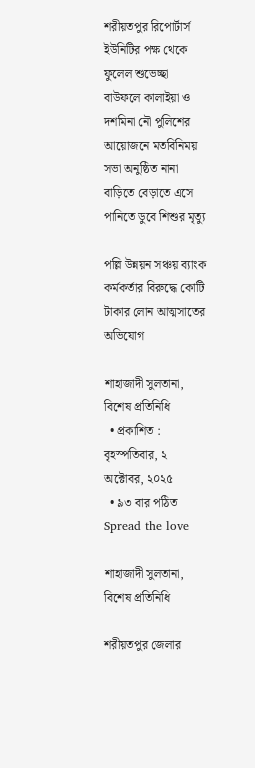শরীয়তপুর রিপোর্টার্স ইউনিটির পক্ষ থেকে ফুলেল শুভেচ্ছা বাউফলে কালাইয়া ও দশমিনা নৌ পুলিশের আয়োজনে মতবিনিময় সভা অনুষ্ঠিত নানা বাড়িতে বেড়াতে এসে পানিতে ডুবে শিশুর মৃত্যু

পল্লি উন্নয়ন সঞ্চয় ব্যাংক কর্মকর্তার বিরুদ্ধে কোটি টাকার লোন আত্মসাতের অভিযোগ

শাহাজাদী সুলতানা, বিশেষ প্রতিনিধি
  • প্রকাশিত : বৃহস্পতিবার, ২ অক্টোবর, ২০২৫
  • ৯৩ বার পঠিত
Spread the love

শাহাজাদী সুলতানা, বিশেষ প্রতিনিধি

শরীয়তপুর জেলার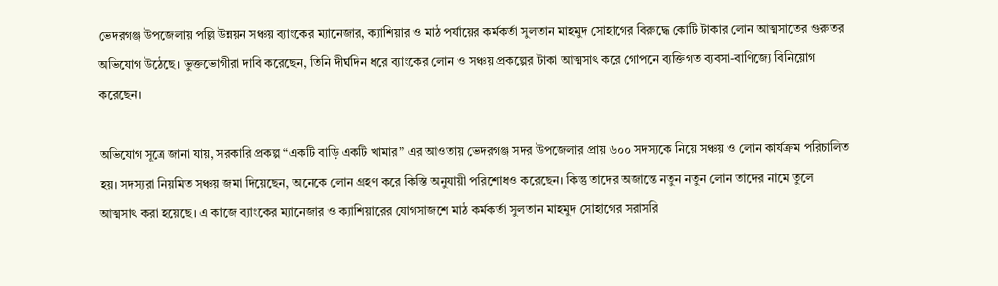ভেদরগঞ্জ উপজেলায় পল্লি উন্নয়ন সঞ্চয় ব্যাংকের ম্যানেজার, ক্যাশিয়ার ও মাঠ পর্যায়ের কর্মকর্তা সুলতান মাহমুদ সোহাগের বিরুদ্ধে কোটি টাকার লোন আত্মসাতের গুরুতর অভিযোগ উঠেছে। ভুক্তভোগীরা দাবি করেছেন, তিনি দীর্ঘদিন ধরে ব্যাংকের লোন ও সঞ্চয় প্রকল্পের টাকা আত্মসাৎ করে গোপনে ব্যক্তিগত ব্যবসা-বাণিজ্যে বিনিয়োগ করেছেন।

অভিযোগ সূত্রে জানা যায়, সরকারি প্রকল্প “একটি বাড়ি একটি খামার” এর আওতায় ভেদরগঞ্জ সদর উপজেলার প্রায় ৬০০ সদস্যকে নিয়ে সঞ্চয় ও লোন কার্যক্রম পরিচালিত হয়। সদস্যরা নিয়মিত সঞ্চয় জমা দিয়েছেন, অনেকে লোন গ্রহণ করে কিস্তি অনুযায়ী পরিশোধও করেছেন। কিন্তু তাদের অজান্তে নতুন নতুন লোন তাদের নামে তুলে আত্মসাৎ করা হয়েছে। এ কাজে ব্যাংকের ম্যানেজার ও ক্যাশিয়ারের যোগসাজশে মাঠ কর্মকর্তা সুলতান মাহমুদ সোহাগের সরাসরি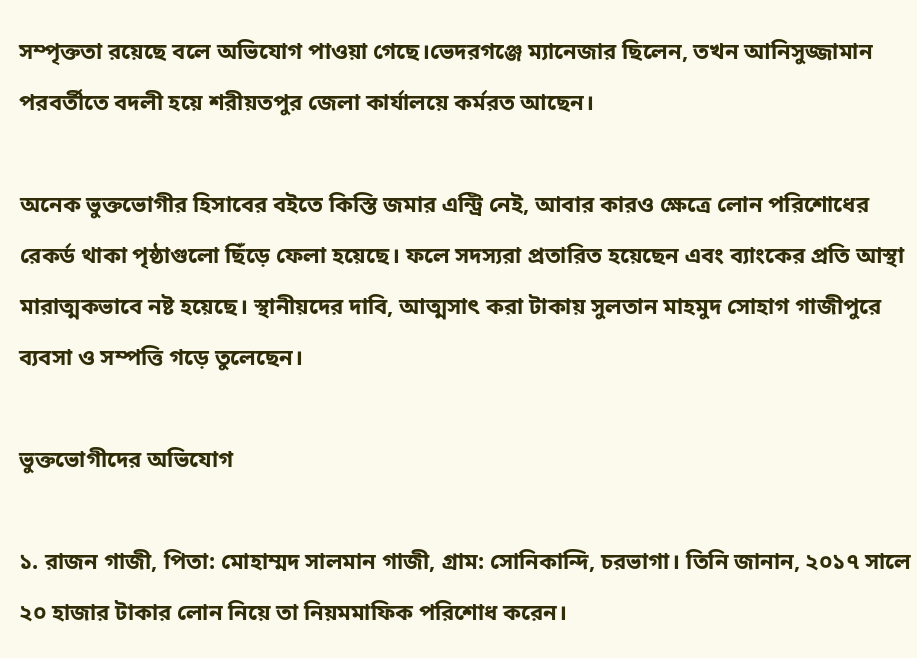সম্পৃক্ততা রয়েছে বলে অভিযোগ পাওয়া গেছে।ভেদরগঞ্জে ম্যানেজার ছিলেন, তখন আনিসুজ্জামান পরবর্তীতে বদলী হয়ে শরীয়তপুর জেলা কার্যালয়ে কর্মরত আছেন।

অনেক ভুক্তভোগীর হিসাবের বইতে কিস্তি জমার এন্ট্রি নেই, আবার কারও ক্ষেত্রে লোন পরিশোধের রেকর্ড থাকা পৃষ্ঠাগুলো ছিঁড়ে ফেলা হয়েছে। ফলে সদস্যরা প্রতারিত হয়েছেন এবং ব্যাংকের প্রতি আস্থা মারাত্মকভাবে নষ্ট হয়েছে। স্থানীয়দের দাবি, আত্মসাৎ করা টাকায় সুলতান মাহমুদ সোহাগ গাজীপুরে ব্যবসা ও সম্পত্তি গড়ে তুলেছেন।

ভুক্তভোগীদের অভিযোগ

১. রাজন গাজী, পিতা: মোহাম্মদ সালমান গাজী, গ্রাম: সোনিকান্দি, চরভাগা। তিনি জানান, ২০১৭ সালে ২০ হাজার টাকার লোন নিয়ে তা নিয়মমাফিক পরিশোধ করেন।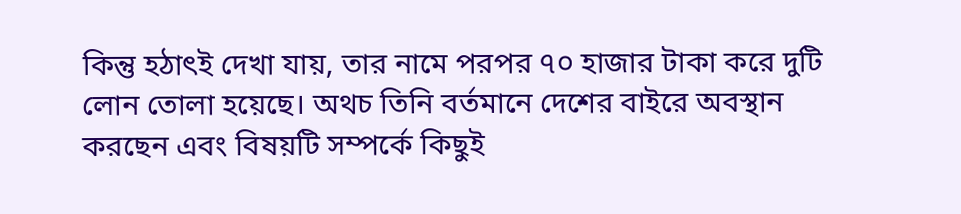কিন্তু হঠাৎই দেখা যায়, তার নামে পরপর ৭০ হাজার টাকা করে দুটি লোন তোলা হয়েছে। অথচ তিনি বর্তমানে দেশের বাইরে অবস্থান করছেন এবং বিষয়টি সম্পর্কে কিছুই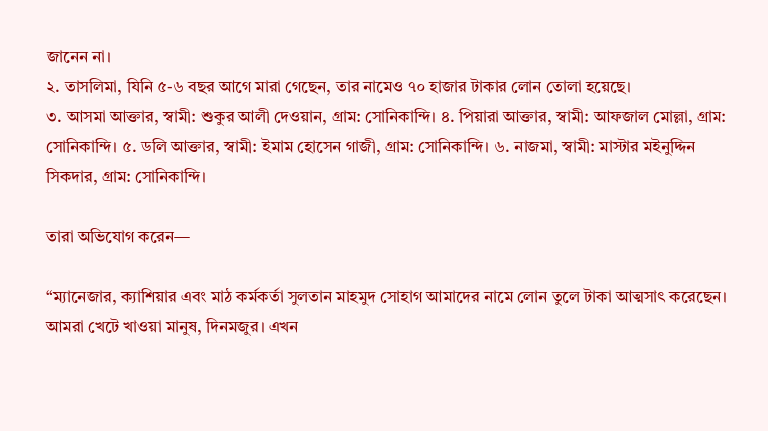জানেন না।
২. তাসলিমা, যিনি ৫-৬ বছর আগে মারা গেছেন, তার নামেও ৭০ হাজার টাকার লোন তোলা হয়েছে।
৩. আসমা আক্তার, স্বামী: শুকুর আলী দেওয়ান, গ্রাম: সোনিকান্দি। ৪. পিয়ারা আক্তার, স্বামী: আফজাল মোল্লা, গ্রাম: সোনিকান্দি। ৫. ডলি আক্তার, স্বামী: ইমাম হোসেন গাজী, গ্রাম: সোনিকান্দি। ৬. নাজমা, স্বামী: মাস্টার মইনুদ্দিন সিকদার, গ্রাম: সোনিকান্দি।

তারা অভিযোগ করেন—

“ম্যানেজার, ক্যাশিয়ার এবং মাঠ কর্মকর্তা সুলতান মাহমুদ সোহাগ আমাদের নামে লোন তুলে টাকা আত্মসাৎ করেছেন। আমরা খেটে খাওয়া মানুষ, দিনমজুর। এখন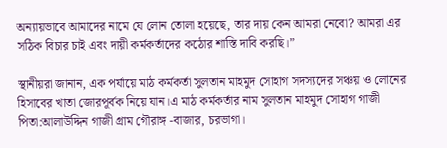অন্যায়ভাবে আমাদের নামে যে লোন তোলা হয়েছে, তার দায় কেন আমরা নেবো? আমরা এর সঠিক বিচার চাই এবং দায়ী কর্মকর্তাদের কঠোর শাস্তি দাবি করছি।”

স্থানীয়রা জানান, এক পর্যায়ে মাঠ কর্মকর্তা সুলতান মাহমুদ সোহাগ সদস্যদের সঞ্চয় ও লোনের হিসাবের খাতা জোরপূর্বক নিয়ে যান।এ মাঠ কর্মকর্তার নাম সুলতান মাহমুদ সোহাগ গাজী পিতা:আলাউদ্দিন গাজী গ্রাম গৌরাঙ্গ -বাজার, চরভাগা।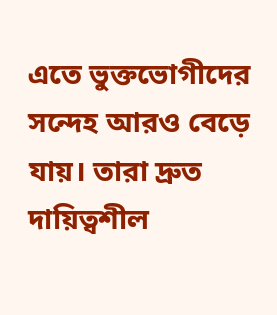এতে ভুক্তভোগীদের সন্দেহ আরও বেড়ে যায়। তারা দ্রুত দায়িত্বশীল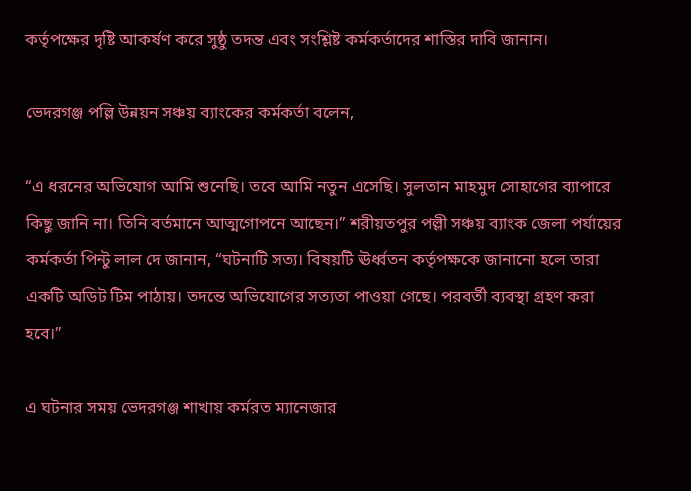কর্তৃপক্ষের দৃষ্টি আকর্ষণ করে সুষ্ঠু তদন্ত এবং সংশ্লিষ্ট কর্মকর্তাদের শাস্তির দাবি জানান।

ভেদরগঞ্জ পল্লি উন্নয়ন সঞ্চয় ব্যাংকের কর্মকর্তা বলেন,

“এ ধরনের অভিযোগ আমি শুনেছি। তবে আমি নতুন এসেছি। সুলতান মাহমুদ সোহাগের ব্যাপারে কিছু জানি না। তিনি বর্তমানে আত্মগোপনে আছেন।” শরীয়তপুর পল্লী সঞ্চয় ব্যাংক জেলা পর্যায়ের কর্মকর্তা পিন্টু লাল দে জানান, “ঘটনাটি সত্য। বিষয়টি ঊর্ধ্বতন কর্তৃপক্ষকে জানানো হলে তারা একটি অডিট টিম পাঠায়। তদন্তে অভিযোগের সত্যতা পাওয়া গেছে। পরবর্তী ব্যবস্থা গ্রহণ করা হবে।”

এ ঘটনার সময় ভেদরগঞ্জ শাখায় কর্মরত ম্যানেজার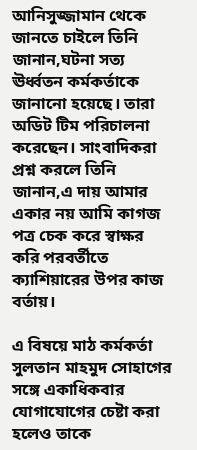আনিসুজ্জামান থেকে জানতে চাইলে তিনি জানান,ঘটনা সত্য ঊর্ধ্বতন কর্মকর্তাকে জানানো হয়েছে। তারা অডিট টিম পরিচালনা করেছেন। সাংবাদিকরা প্রশ্ন করলে তিনি জানান,এ দায় আমার একার নয় আমি কাগজ পত্র চেক করে স্বাক্ষর করি পরবর্তীতে ক্যাশিয়ারের উপর কাজ বর্তায়।

এ বিষয়ে মাঠ কর্মকর্তা সুলতান মাহমুদ সোহাগের সঙ্গে একাধিকবার যোগাযোগের চেষ্টা করা হলেও তাকে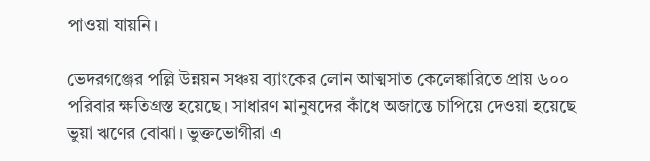পাওয়া যায়নি।

ভেদরগঞ্জের পল্লি উন্নয়ন সঞ্চয় ব্যাংকের লোন আত্মসাত কেলেঙ্কারিতে প্রায় ৬০০ পরিবার ক্ষতিগ্রস্ত হয়েছে। সাধারণ মানুষদের কাঁধে অজান্তে চাপিয়ে দেওয়া হয়েছে ভুয়া ঋণের বোঝা। ভুক্তভোগীরা এ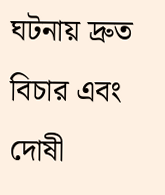ঘটনায় দ্রুত বিচার এবং দোষী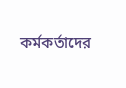কর্মকর্তাদের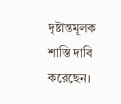দৃষ্টান্তমূলক শাস্তি দাবি করেছেন।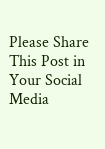Please Share This Post in Your Social Media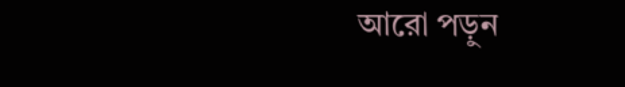আরো পড়ুন